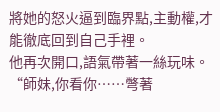將她的怒火逼到臨界點,主動權,才能徹底回到自己手裡。
他再次開口,語氣帶著一絲玩味。
“師妹,你看你……彆著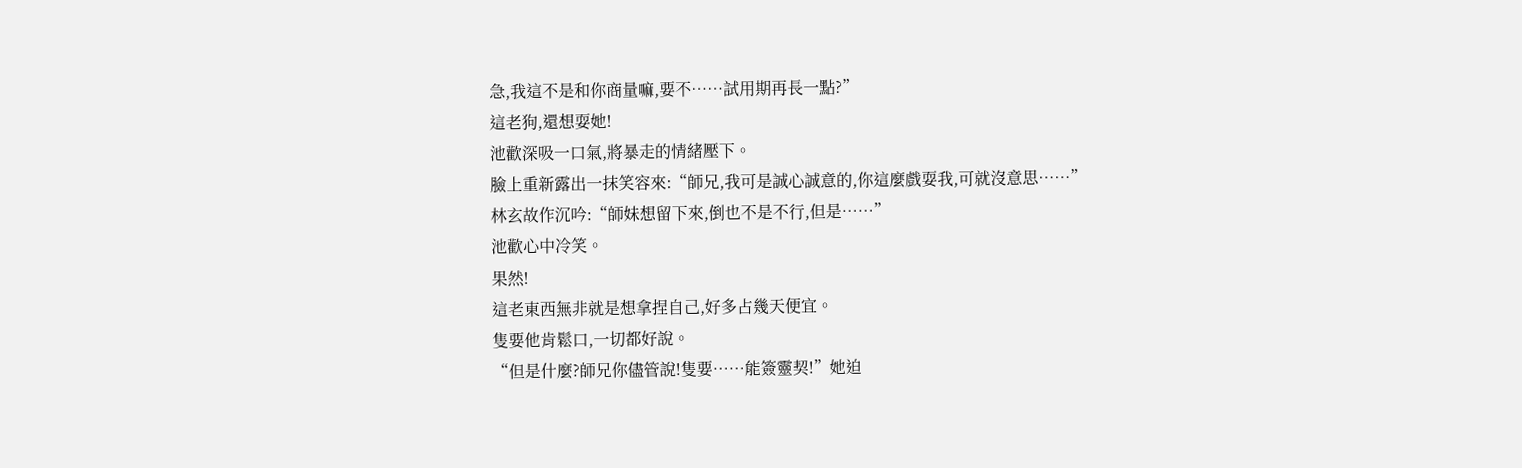急,我這不是和你商量嘛,要不……試用期再長一點?”
這老狗,還想耍她!
池歡深吸一口氣,將暴走的情緒壓下。
臉上重新露出一抹笑容來:“師兄,我可是誠心誠意的,你這麼戲耍我,可就沒意思……”
林玄故作沉吟:“師妹想留下來,倒也不是不行,但是……”
池歡心中冷笑。
果然!
這老東西無非就是想拿捏自己,好多占幾天便宜。
隻要他肯鬆口,一切都好說。
“但是什麼?師兄你儘管說!隻要……能簽靈契!”她迫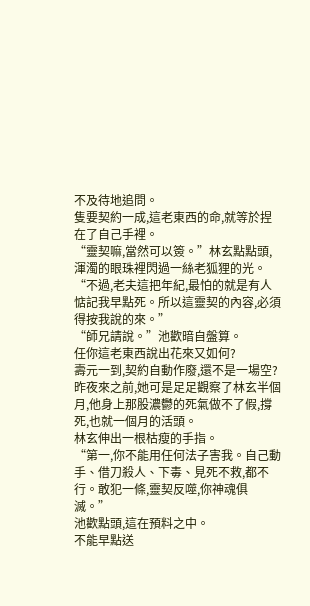不及待地追問。
隻要契約一成,這老東西的命,就等於捏在了自己手裡。
“靈契嘛,當然可以簽。”林玄點點頭,渾濁的眼珠裡閃過一絲老狐狸的光。
“不過,老夫這把年紀,最怕的就是有人惦記我早點死。所以這靈契的內容,必須得按我說的來。”
“師兄請說。”池歡暗自盤算。
任你這老東西說出花來又如何?
壽元一到,契約自動作廢,還不是一場空?
昨夜來之前,她可是足足觀察了林玄半個月,他身上那股濃鬱的死氣做不了假,撐死,也就一個月的活頭。
林玄伸出一根枯瘦的手指。
“第一,你不能用任何法子害我。自己動手、借刀殺人、下毒、見死不救,都不行。敢犯一條,靈契反噬,你神魂俱滅。”
池歡點頭,這在預料之中。
不能早點送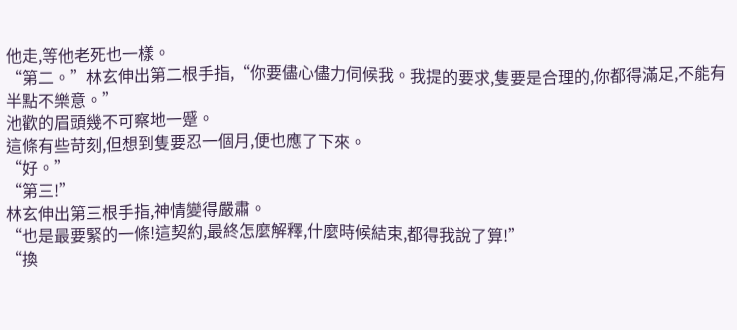他走,等他老死也一樣。
“第二。”林玄伸出第二根手指,“你要儘心儘力伺候我。我提的要求,隻要是合理的,你都得滿足,不能有半點不樂意。”
池歡的眉頭幾不可察地一蹙。
這條有些苛刻,但想到隻要忍一個月,便也應了下來。
“好。”
“第三!”
林玄伸出第三根手指,神情變得嚴肅。
“也是最要緊的一條!這契約,最終怎麼解釋,什麼時候結束,都得我說了算!”
“換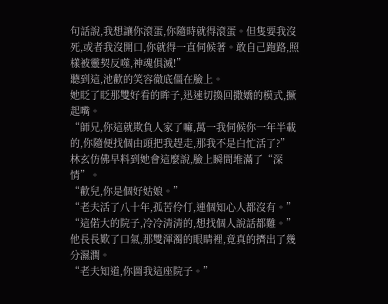句話說,我想讓你滾蛋,你隨時就得滾蛋。但隻要我沒死,或者我沒開口,你就得一直伺候著。敢自己跑路,照樣被靈契反噬,神魂俱滅!”
聽到這,池歡的笑容徹底僵在臉上。
她眨了眨那雙好看的眸子,迅速切換回撒嬌的模式,撅起嘴。
“師兄,你這就欺負人家了嘛,萬一我伺候你一年半載的,你隨便找個由頭把我趕走,那我不是白忙活了?”
林玄仿佛早料到她會這麼說,臉上瞬間堆滿了“深情”。
“歡兒,你是個好姑娘。”
“老夫活了八十年,孤苦伶仃,連個知心人都沒有。”
“這偌大的院子,冷冷清清的,想找個人說話都難。”
他長長歎了口氣,那雙渾濁的眼睛裡,竟真的擠出了幾分濕潤。
“老夫知道,你圖我這座院子。”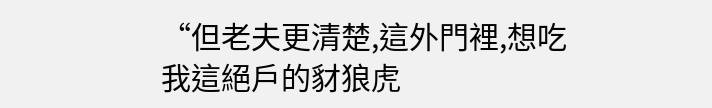“但老夫更清楚,這外門裡,想吃我這絕戶的豺狼虎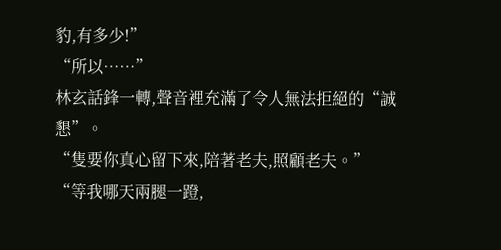豹,有多少!”
“所以……”
林玄話鋒一轉,聲音裡充滿了令人無法拒絕的“誠懇”。
“隻要你真心留下來,陪著老夫,照顧老夫。”
“等我哪天兩腿一蹬,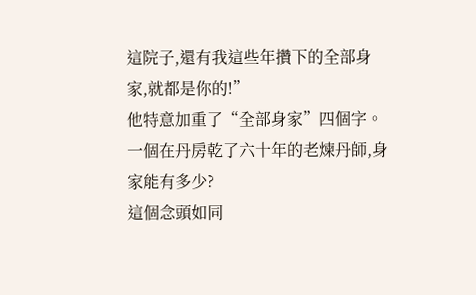這院子,還有我這些年攢下的全部身家,就都是你的!”
他特意加重了“全部身家”四個字。
一個在丹房乾了六十年的老煉丹師,身家能有多少?
這個念頭如同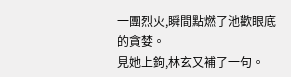一團烈火,瞬間點燃了池歡眼底的貪婪。
見她上鉤,林玄又補了一句。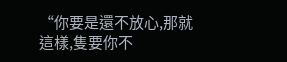“你要是還不放心,那就這樣,隻要你不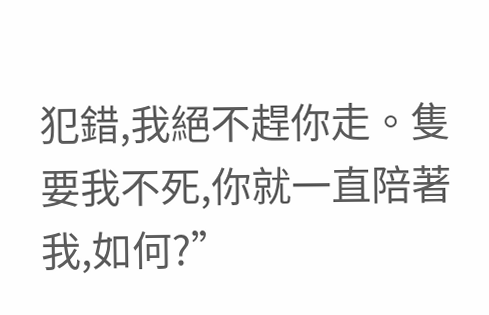犯錯,我絕不趕你走。隻要我不死,你就一直陪著我,如何?”